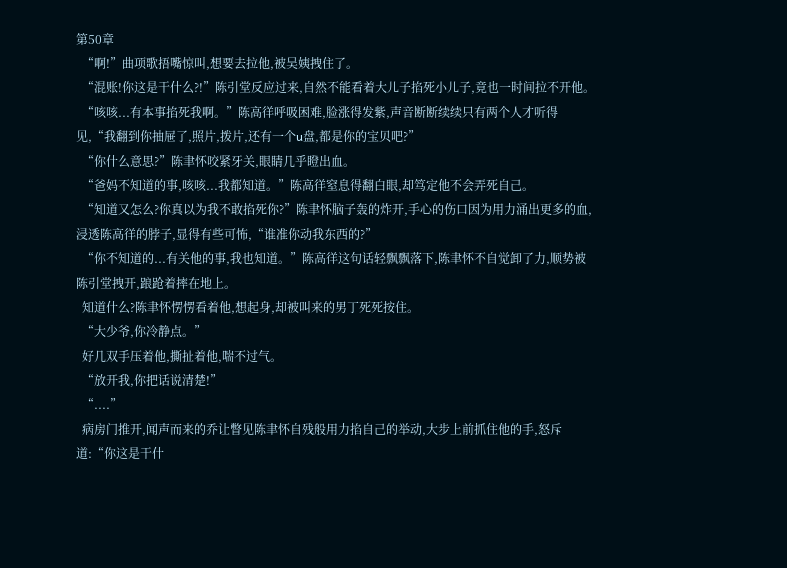第50章
  “啊!”曲项歌捂嘴惊叫,想要去拉他,被吴姨拽住了。
  “混账!你这是干什么?!”陈引堂反应过来,自然不能看着大儿子掐死小儿子,竟也一时间拉不开他。
  “咳咳...有本事掐死我啊。”陈高徉呼吸困难,脸涨得发紫,声音断断续续只有两个人才听得见,“我翻到你抽屉了,照片,拨片,还有一个u盘,都是你的宝贝吧?”
  “你什么意思?”陈聿怀咬紧牙关,眼睛几乎瞪出血。
  “爸妈不知道的事,咳咳...我都知道。”陈高徉窒息得翻白眼,却笃定他不会弄死自己。
  “知道又怎么?你真以为我不敢掐死你?”陈聿怀脑子轰的炸开,手心的伤口因为用力涌出更多的血,浸透陈高徉的脖子,显得有些可怖,“谁准你动我东西的?”
  “你不知道的...有关他的事,我也知道。”陈高徉这句话轻飘飘落下,陈聿怀不自觉卸了力,顺势被陈引堂拽开,踉跄着摔在地上。
  知道什么?陈聿怀愣愣看着他,想起身,却被叫来的男丁死死按住。
  “大少爷,你冷静点。”
  好几双手压着他,撕扯着他,喘不过气。
  “放开我,你把话说清楚!”
  “....”
  病房门推开,闻声而来的乔让瞥见陈聿怀自残般用力掐自己的举动,大步上前抓住他的手,怒斥道:“你这是干什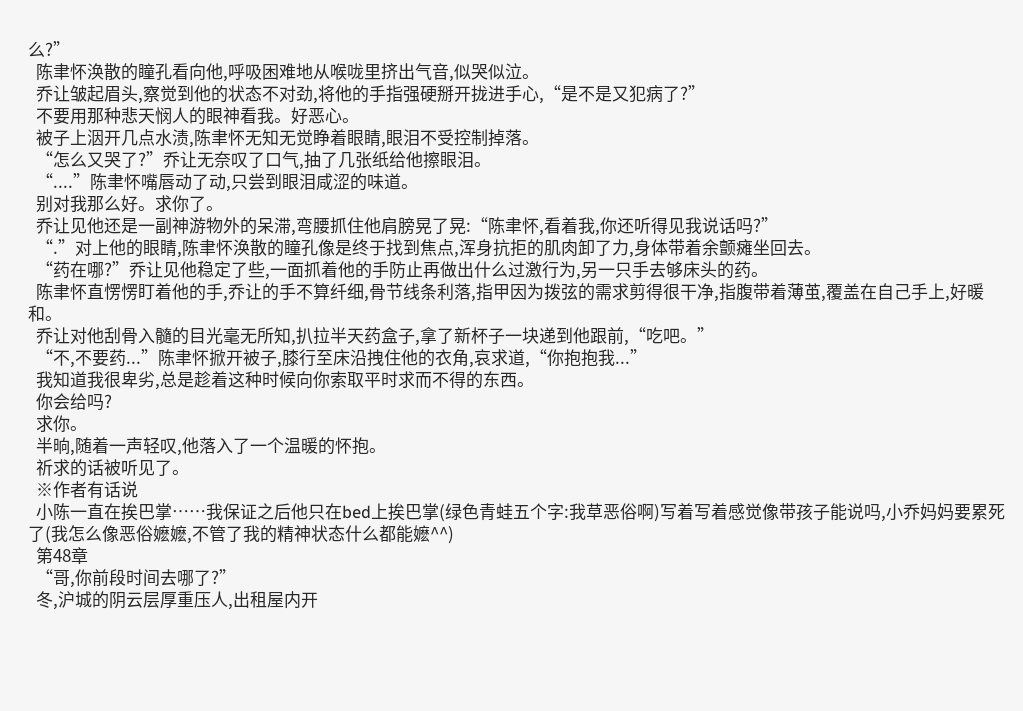么?”
  陈聿怀涣散的瞳孔看向他,呼吸困难地从喉咙里挤出气音,似哭似泣。
  乔让皱起眉头,察觉到他的状态不对劲,将他的手指强硬掰开拢进手心,“是不是又犯病了?”
  不要用那种悲天悯人的眼神看我。好恶心。
  被子上洇开几点水渍,陈聿怀无知无觉睁着眼睛,眼泪不受控制掉落。
  “怎么又哭了?”乔让无奈叹了口气,抽了几张纸给他擦眼泪。
  “....”陈聿怀嘴唇动了动,只尝到眼泪咸涩的味道。
  别对我那么好。求你了。
  乔让见他还是一副神游物外的呆滞,弯腰抓住他肩膀晃了晃:“陈聿怀,看着我,你还听得见我说话吗?”
  “.”对上他的眼睛,陈聿怀涣散的瞳孔像是终于找到焦点,浑身抗拒的肌肉卸了力,身体带着余颤瘫坐回去。
  “药在哪?”乔让见他稳定了些,一面抓着他的手防止再做出什么过激行为,另一只手去够床头的药。
  陈聿怀直愣愣盯着他的手,乔让的手不算纤细,骨节线条利落,指甲因为拨弦的需求剪得很干净,指腹带着薄茧,覆盖在自己手上,好暖和。
  乔让对他刮骨入髓的目光毫无所知,扒拉半天药盒子,拿了新杯子一块递到他跟前,“吃吧。”
  “不,不要药...”陈聿怀掀开被子,膝行至床沿拽住他的衣角,哀求道,“你抱抱我...”
  我知道我很卑劣,总是趁着这种时候向你索取平时求而不得的东西。
  你会给吗?
  求你。
  半晌,随着一声轻叹,他落入了一个温暖的怀抱。
  祈求的话被听见了。
  ※作者有话说
  小陈一直在挨巴掌……我保证之后他只在bed上挨巴掌(绿色青蛙五个字:我草恶俗啊)写着写着感觉像带孩子能说吗,小乔妈妈要累死了(我怎么像恶俗嬷嬷,不管了我的精神状态什么都能嬷^^)
  第48章
  “哥,你前段时间去哪了?”
  冬,沪城的阴云层厚重压人,出租屋内开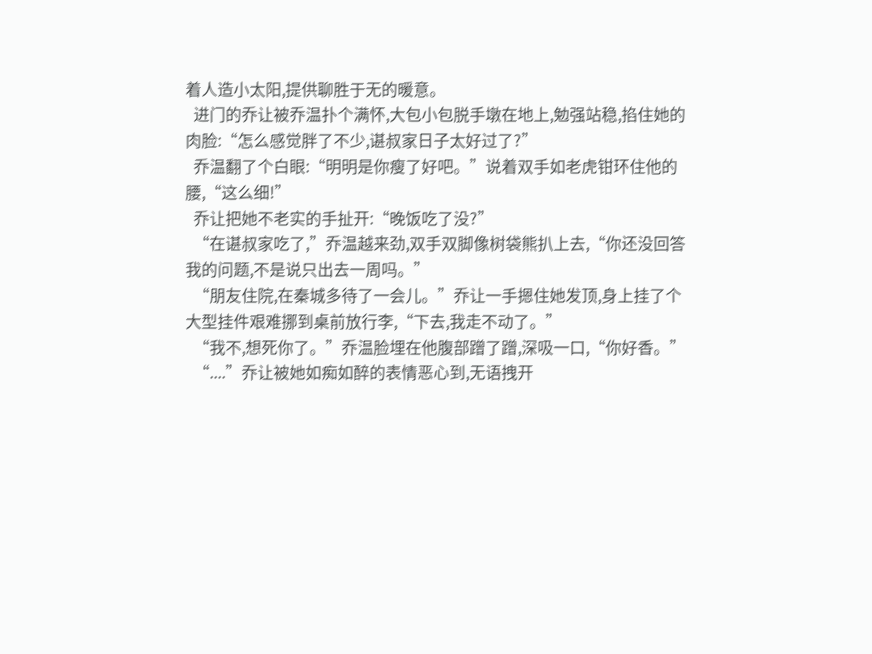着人造小太阳,提供聊胜于无的暖意。
  进门的乔让被乔温扑个满怀,大包小包脱手墩在地上,勉强站稳,掐住她的肉脸:“怎么感觉胖了不少,谌叔家日子太好过了?”
  乔温翻了个白眼:“明明是你瘦了好吧。”说着双手如老虎钳环住他的腰,“这么细!”
  乔让把她不老实的手扯开:“晚饭吃了没?”
  “在谌叔家吃了,”乔温越来劲,双手双脚像树袋熊扒上去,“你还没回答我的问题,不是说只出去一周吗。”
  “朋友住院,在秦城多待了一会儿。”乔让一手摁住她发顶,身上挂了个大型挂件艰难挪到桌前放行李,“下去,我走不动了。”
  “我不,想死你了。”乔温脸埋在他腹部蹭了蹭,深吸一口,“你好香。”
  “....”乔让被她如痴如醉的表情恶心到,无语拽开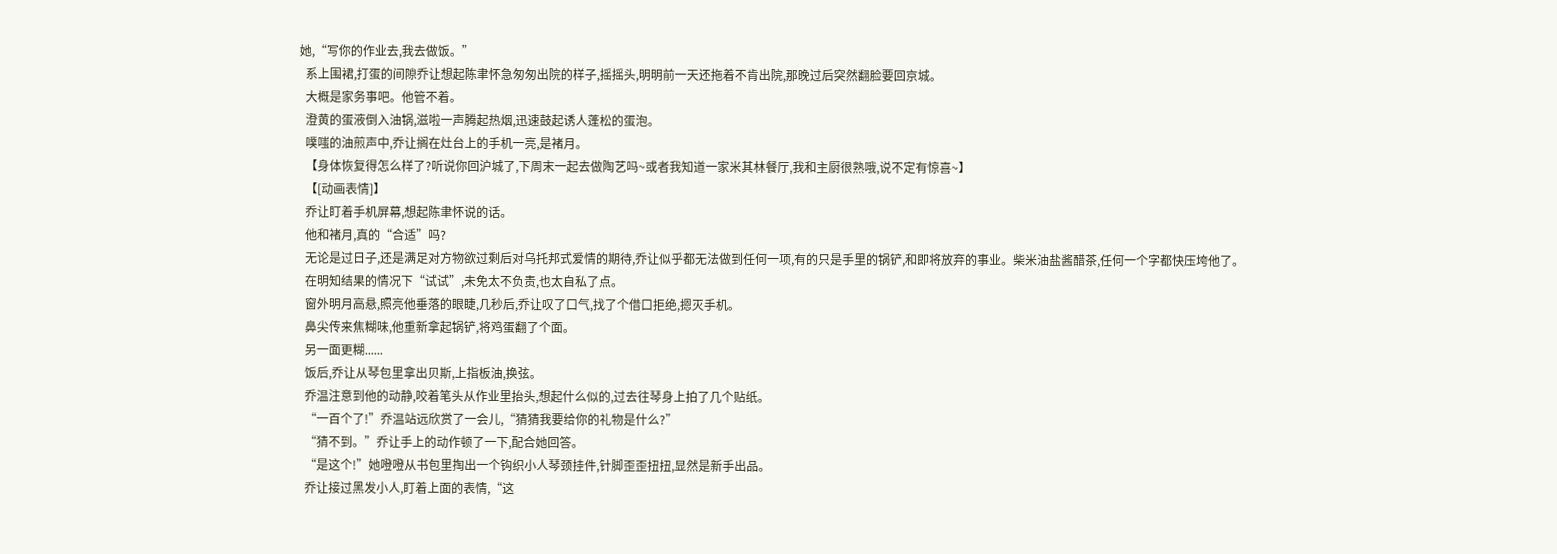她,“写你的作业去,我去做饭。”
  系上围裙,打蛋的间隙乔让想起陈聿怀急匆匆出院的样子,摇摇头,明明前一天还拖着不肯出院,那晚过后突然翻脸要回京城。
  大概是家务事吧。他管不着。
  澄黄的蛋液倒入油锅,滋啦一声腾起热烟,迅速鼓起诱人蓬松的蛋泡。
  噗嗤的油煎声中,乔让搁在灶台上的手机一亮,是褚月。
  【身体恢复得怎么样了?听说你回沪城了,下周末一起去做陶艺吗~或者我知道一家米其林餐厅,我和主厨很熟哦,说不定有惊喜~】
  【[动画表情]】
  乔让盯着手机屏幕,想起陈聿怀说的话。
  他和褚月,真的“合适”吗?
  无论是过日子,还是满足对方物欲过剩后对乌托邦式爱情的期待,乔让似乎都无法做到任何一项,有的只是手里的锅铲,和即将放弃的事业。柴米油盐酱醋茶,任何一个字都快压垮他了。
  在明知结果的情况下“试试”,未免太不负责,也太自私了点。
  窗外明月高悬,照亮他垂落的眼睫,几秒后,乔让叹了口气,找了个借口拒绝,摁灭手机。
  鼻尖传来焦糊味,他重新拿起锅铲,将鸡蛋翻了个面。
  另一面更糊......
  饭后,乔让从琴包里拿出贝斯,上指板油,换弦。
  乔温注意到他的动静,咬着笔头从作业里抬头,想起什么似的,过去往琴身上拍了几个贴纸。
  “一百个了!”乔温站远欣赏了一会儿,“猜猜我要给你的礼物是什么?”
  “猜不到。”乔让手上的动作顿了一下,配合她回答。
  “是这个!”她噔噔从书包里掏出一个钩织小人琴颈挂件,针脚歪歪扭扭,显然是新手出品。
  乔让接过黑发小人,盯着上面的表情,“这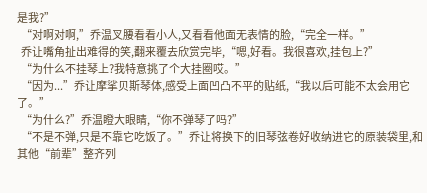是我?”
  “对啊对啊,”乔温叉腰看看小人,又看看他面无表情的脸,“完全一样。”
  乔让嘴角扯出难得的笑,翻来覆去欣赏完毕,“嗯,好看。我很喜欢,挂包上?”
  “为什么不挂琴上?我特意挑了个大挂圈哎。”
  “因为...”乔让摩挲贝斯琴体,感受上面凹凸不平的贴纸,“我以后可能不太会用它了。”
  “为什么?”乔温瞪大眼睛,“你不弹琴了吗?”
  “不是不弹,只是不靠它吃饭了。”乔让将换下的旧琴弦卷好收纳进它的原装袋里,和其他“前辈”整齐列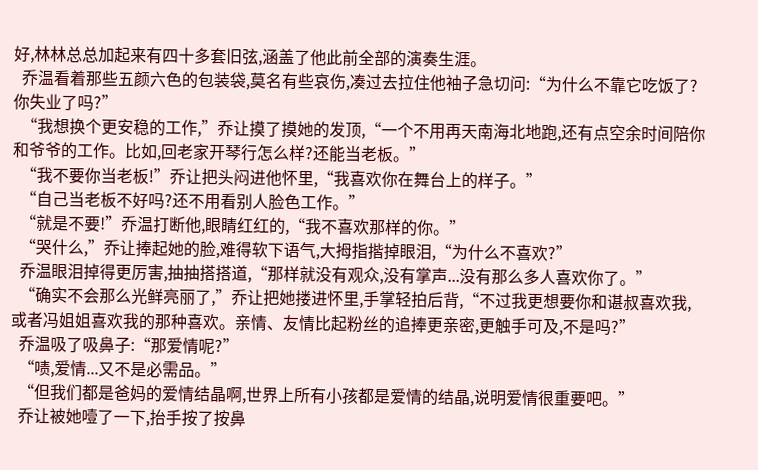好,林林总总加起来有四十多套旧弦,涵盖了他此前全部的演奏生涯。
  乔温看着那些五颜六色的包装袋,莫名有些哀伤,凑过去拉住他袖子急切问:“为什么不靠它吃饭了?你失业了吗?”
  “我想换个更安稳的工作,”乔让摸了摸她的发顶,“一个不用再天南海北地跑,还有点空余时间陪你和爷爷的工作。比如,回老家开琴行怎么样?还能当老板。”
  “我不要你当老板!”乔让把头闷进他怀里,“我喜欢你在舞台上的样子。”
  “自己当老板不好吗?还不用看别人脸色工作。”
  “就是不要!”乔温打断他,眼睛红红的,“我不喜欢那样的你。”
  “哭什么,”乔让捧起她的脸,难得软下语气,大拇指揩掉眼泪,“为什么不喜欢?”
  乔温眼泪掉得更厉害,抽抽搭搭道,“那样就没有观众,没有掌声...没有那么多人喜欢你了。”
  “确实不会那么光鲜亮丽了,”乔让把她搂进怀里,手掌轻拍后背,“不过我更想要你和谌叔喜欢我,或者冯姐姐喜欢我的那种喜欢。亲情、友情比起粉丝的追捧更亲密,更触手可及,不是吗?”
  乔温吸了吸鼻子:“那爱情呢?”
  “啧,爱情...又不是必需品。”
  “但我们都是爸妈的爱情结晶啊,世界上所有小孩都是爱情的结晶,说明爱情很重要吧。”
  乔让被她噎了一下,抬手按了按鼻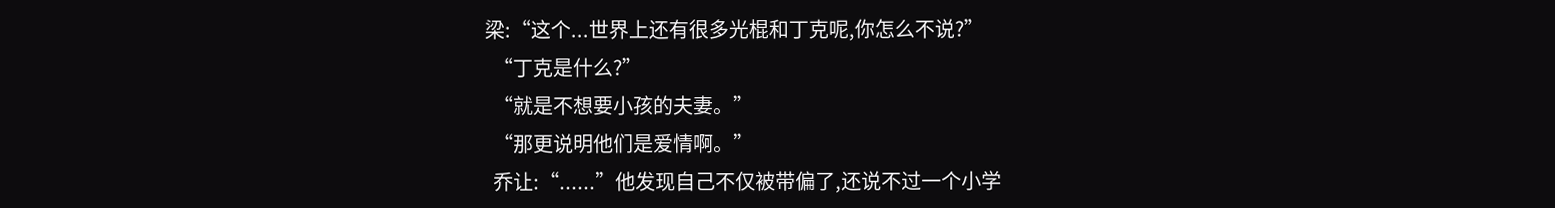梁:“这个...世界上还有很多光棍和丁克呢,你怎么不说?”
  “丁克是什么?”
  “就是不想要小孩的夫妻。”
  “那更说明他们是爱情啊。”
  乔让:“......”他发现自己不仅被带偏了,还说不过一个小学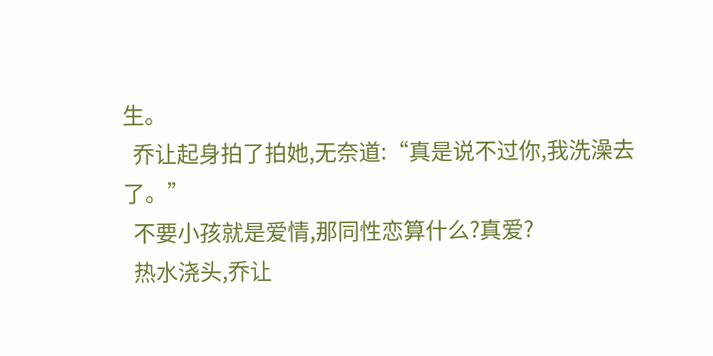生。
  乔让起身拍了拍她,无奈道:“真是说不过你,我洗澡去了。”
  不要小孩就是爱情,那同性恋算什么?真爱?
  热水浇头,乔让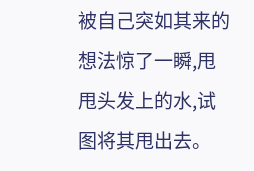被自己突如其来的想法惊了一瞬,甩甩头发上的水,试图将其甩出去。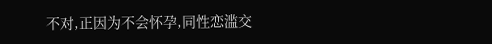不对,正因为不会怀孕,同性恋滥交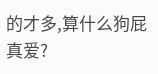的才多,算什么狗屁真爱?